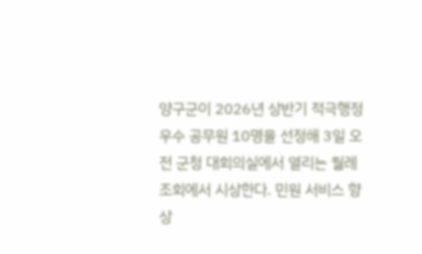양구군이 2026년 상반기 적극행정 우수 공무원 10명을 선정해 3일 오전 군청 대회의실에서 열리는 월례조회에서 시상한다. 민원 서비스 향상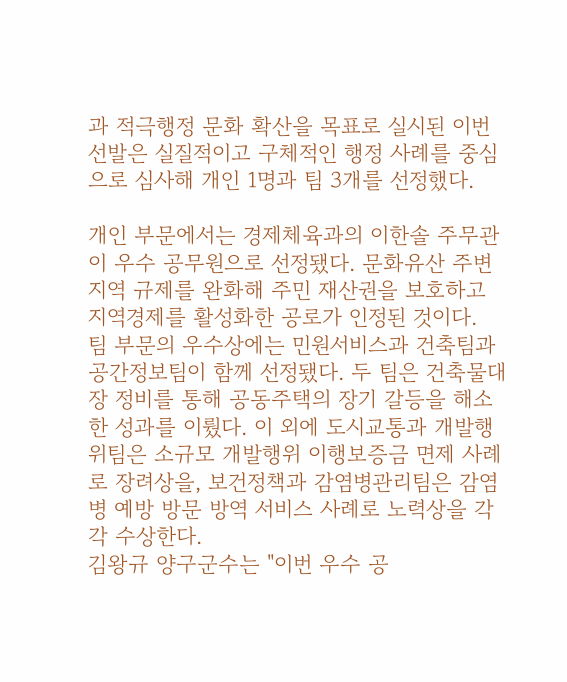과 적극행정 문화 확산을 목표로 실시된 이번 선발은 실질적이고 구체적인 행정 사례를 중심으로 심사해 개인 1명과 팀 3개를 선정했다.

개인 부문에서는 경제체육과의 이한솔 주무관이 우수 공무원으로 선정됐다. 문화유산 주변지역 규제를 완화해 주민 재산권을 보호하고 지역경제를 활성화한 공로가 인정된 것이다.
팀 부문의 우수상에는 민원서비스과 건축팀과 공간정보팀이 함께 선정됐다. 두 팀은 건축물대장 정비를 통해 공동주택의 장기 갈등을 해소한 성과를 이뤘다. 이 외에 도시교통과 개발행위팀은 소규모 개발행위 이행보증금 면제 사례로 장려상을, 보건정책과 감염병관리팀은 감염병 예방 방문 방역 서비스 사례로 노력상을 각각 수상한다.
김왕규 양구군수는 "이번 우수 공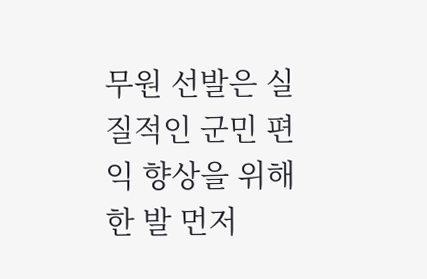무원 선발은 실질적인 군민 편익 향상을 위해 한 발 먼저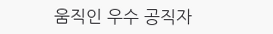움직인 우수 공직자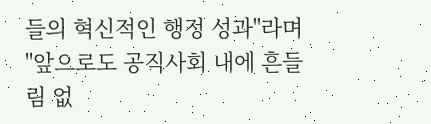들의 혁신적인 행정 성과"라며 "앞으로도 공직사회 내에 흔들림 없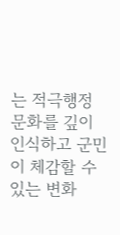는 적극행정 문화를 깊이 인식하고 군민이 체감할 수 있는 변화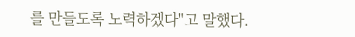를 만들도록 노력하겠다"고 말했다.